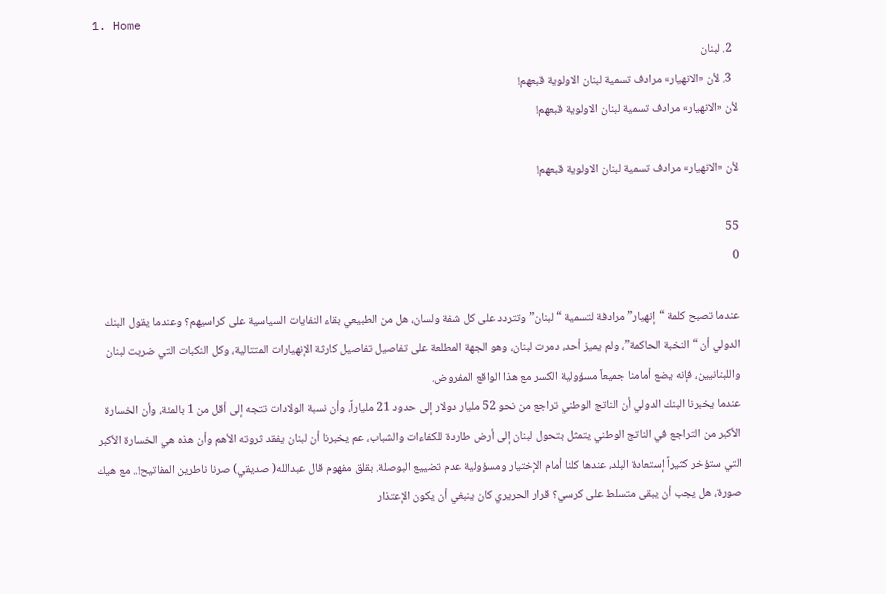1. Home
  2. لبنان
  3. لأن «الانهيار» مرادف تسمية لبنان الاولوية قبعهم!
لأن «الانهيار» مرادف تسمية لبنان الاولوية قبعهم!

لأن «الانهيار» مرادف تسمية لبنان الاولوية قبعهم!

55
0

عندما تصبح كلمة “إنهيار” مرادفة لتسمية “لبنان” وتتردد على كل شفة ولسان، هل من الطبيعي بقاء النفايات السياسية على كراسيهم؟ وعندما يقول البنك الدولي أن “النخبة الحاكمة”، ولم يميز أحد، دمرت لبنان، وهو الجهة المطلعة على تفاصيل تفاصيل كارثة الإنهيارات المتتالية، وكل النكبات التي ضربت لبنان واللبنانيين، فإنه يضع أمامنا جميعاً مسؤولية الكسر مع هذا الواقع المفروض.
عندما يخبرنا البنك الدولي أن الناتج الوطني تراجع من نحو 52 مليار دولار إلى حدود 21 ملياراً، وأن نسبة الولادات تتجه إلى أقل من 1 بالمئة، وأن الخسارة الأكبر من التراجع في الناتج الوطني يتمثل بتحول لبنان إلى أرض طاردة للكفاءات والشباب، عم يخبرنا أن لبنان يفقد ثروته الأهم وأن هذه هي الخسارة الأكبر التي ستؤخر كثيراً إستعادة البلد، عندها كلنا أمام الإختيار ومسؤولية عدم تضييع البوصلة. بقلق مفهوم قال عبدالله( صديقي) صرنا ناطرين المفاتيح!.. مع هيك صورة، هل يجب أن يبقى متسلط على كرسي؟ قرار الحريري كان ينبغي أن يكون الإعتذار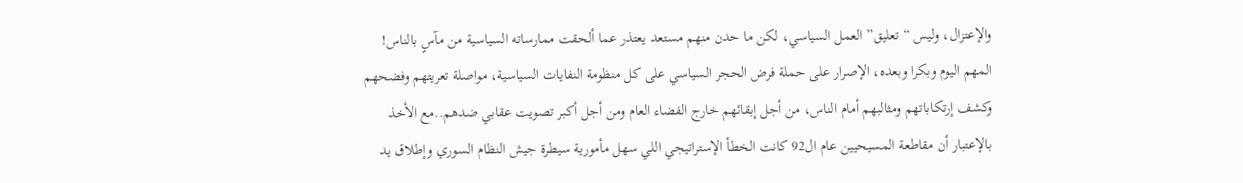والإعتزال، وليس “تعليق” العمل السياسي، لكن ما حدن منهم مستعد يعتذر عما ألحقت ممارساته السياسية من مآسٍ بالناس!
المهم اليوم وبكرا وبعده، الإصرار على حملة فرض الحجر السياسي على كل منظومة النفايات السياسية، مواصلة تعريتهم وفضحهم وكشف إرتكاباتهم ومثالبهم أمام الناس، من أجل إبقائهم خارج الفضاء العام ومن أجل أكبر تصويت عقابي ضدهم..مع الأخذ بالإعتبار أن مقاطعة المسيحيين عام ال92 كانت الخطأ الإستراتيجي اللي سهل مأمورية سيطرة جيش النظام السوري وإطلاق يد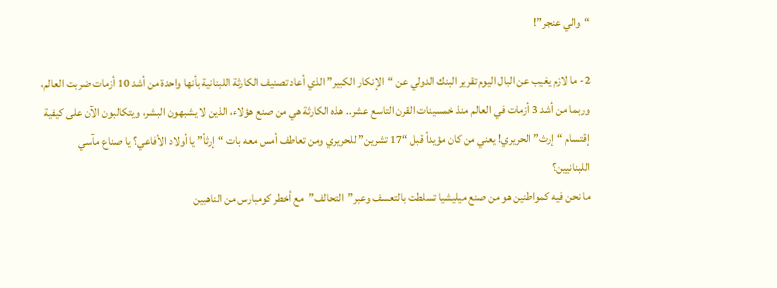“والي عنجر”!

2- ما لازم يغيب عن البال اليوم تقرير البنك الدولي عن “الإنكار الكبير” الذي أعاد تصنيف الكارثة اللبنانية بأنها واحدة من أشد 10 أزمات ضربت العالم، وربما من أشد 3 أزمات في العالم منذ خمسينات القرن التاسع عشر.. هذه الكارثة هي من صنع هؤلاء، الذين لا يشبهون البشر، ويتكالبون الآن على كيفية إقتسام “إرث” الحريري! يعني من كان مؤيداً قبل “17 تشرين” للحريري ومن تعاطف أمس معه بات “إرثاً” يا أولاد الأفاعي؟ يا صناع مآسي اللبنانيين؟
ما نحن فيه كمواطنين هو من صنع ميليشيا تسلطت بالتعسف وعبر”التحالف”مع أخطر كومبارس من الناهبين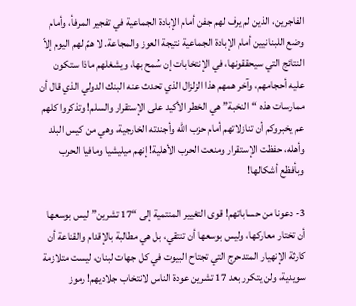الفاجرين، الذين لم يرف لهم جفن أمام الإبادة الجماعية في تفجير المرفأ، وأمام وضع اللبنانيين أمام الإبادة الجماعية نتيجة العوز والمجاعة. لا همّ لهم اليوم إلاّ النتائج التي سيحققونها، في الإنتخابات إن سُمح بها، ويشغلهم ماذا ستكون عليه أحجامهم، وآخر همهم هذا الزلزال الذي تحدث عنه البنك الدولي الذي قال أن ممارسات هذه “النخبة” هي الخطر الأكيد على الإستقرار والسلم! وتذكروا كلهم عم يخبروكم أن تنازلاتهم أمام حزب الله وأجندته الخارجية، وهي من كيس البلد وأهله، حفظت الإستقرار ومنعت الحرب الأهلية! إنهم ميليشيا ومافيا الحرب وبأفظع أشكالها!

3- دعونا من حساباتهم! قوى التغيير المنتمية إلى “17 تشرين” ليس بوسعها أن تختار معاركها، وليس بوسعها أن تنتقي، بل هي مطالبة بالإقدام والقناعة أن كارثة الإنهيار المتدحرج التي تجتاح البيوت في كل جهات لبنان، ليست متلازمة سويدية، ولن يتكرر بعد 17 تشرين عودة الناس لانتخاب جلاديهم! رموز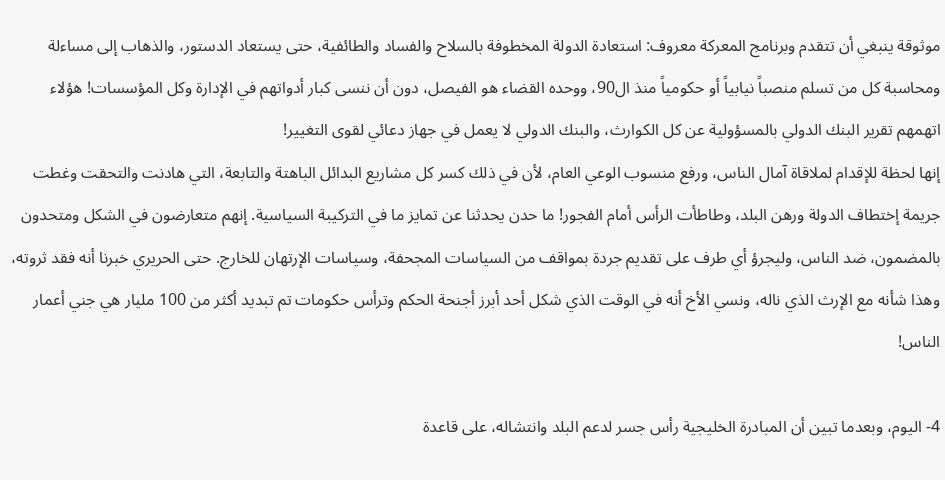موثوقة ينبغي أن تتقدم وبرنامج المعركة معروف: استعادة الدولة المخطوفة بالسلاح والفساد والطائفية، حتى يستعاد الدستور، والذهاب إلى مساءلة ومحاسبة كل من تسلم منصباً نيابياً أو حكومياً منذ ال90، ووحده القضاء هو الفيصل، دون أن ننسى كبار أدواتهم في الإدارة وكل المؤسسات! هؤلاء اتهمهم تقرير البنك الدولي بالمسؤولية عن كل الكوارث، والبنك الدولي لا يعمل في جهاز دعائي لقوى التغيير!
إنها لحظة للإقدام لملاقاة آمال الناس، ورفع منسوب الوعي العام، لأن في ذلك كسر كل مشاريع البدائل الباهتة والتابعة، التي هادنت والتحقت وغطت جريمة إختطاف الدولة ورهن البلد، وطاطأت الرأس أمام الفجور! ما حدن يحدثنا عن تمايز ما في التركيبة السياسية. إنهم متعارضون في الشكل ومتحدون بالمضمون، ضد الناس، وليجرؤ أي طرف على تقديم جردة بمواقف من السياسات المجحفة، وسياسات الإرتهان للخارج. حتى الحريري خبرنا أنه فقد ثروته، وهذا شأنه مع الإرث الذي ناله، ونسي الأخ أنه في الوقت الذي شكل أحد أبرز أجنحة الحكم وترأس حكومات تم تبديد أكثر من 100 مليار هي جني أعمار الناس!

4- اليوم، وبعدما تبين أن المبادرة الخليجية رأس جسر لدعم البلد وانتشاله، على قاعدة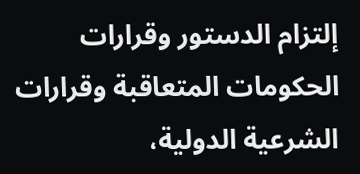إلتزام الدستور وقرارات الحكومات المتعاقبة وقرارات الشرعية الدولية،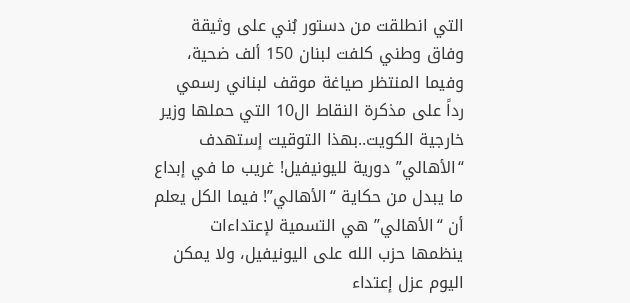التي انطلقت من دستور بُني على وثيقة وفاق وطني كلفت لبنان 150 ألف ضحية، وفيما المنتظر صياغة موقف لبناني رسمي رداً على مذكرة النقاط ال10 التي حملها وزير خارجية الكويت..بهذا التوقيت إستهدف “الأهالي” دورية لليونيفيل! غريب ما في إبداع ما يبدل من حكاية “الأهالي”! فيما الكل يعلم أن “الأهالي” هي التسمية لإعتداءات ينظمها حزب الله على اليونيفيل، ولا يمكن اليوم عزل إعتداء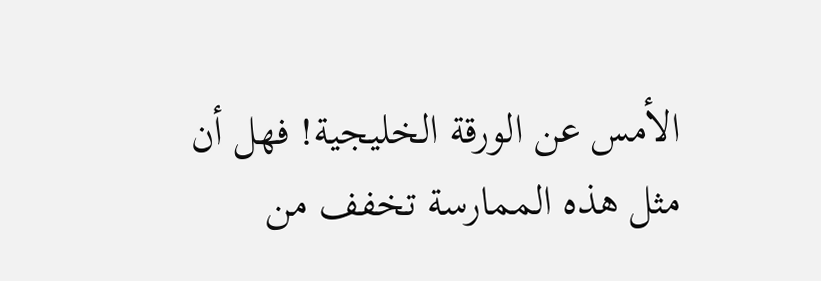الأمس عن الورقة الخليجية! فهل أن مثل هذه الممارسة تخفف من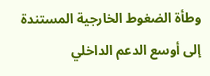وطأة الضغوط الخارجية المستندة إلى أوسع الدعم الداخلي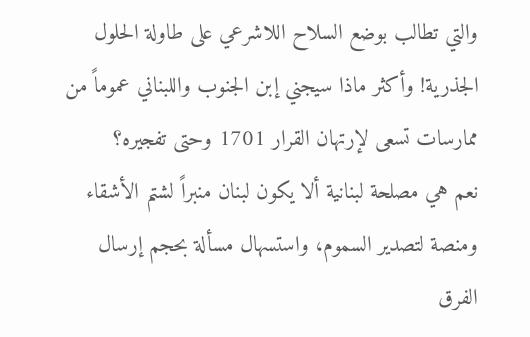والتي تطالب بوضع السلاح اللاشرعي على طاولة الحلول الجذرية! وأكثر ماذا سيجني إبن الجنوب واللبناني عموماً من ممارسات تسعى لإرتهان القرار 1701 وحتى تفجيره؟
نعم هي مصلحة لبنانية ألا يكون لبنان منبراً لشتم الأشقاء ومنصة لتصدير السموم، واستسهال مسألة بحجم إرسال الفرق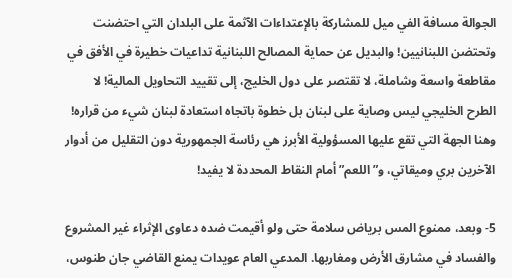الجوالة مسافة الفي ميل للمشاركة بالإعتداءات الآثمة على البلدان التي احتضنت وتحتضن اللبنانيين! والبديل عن حماية المصالح اللبنانية تداعيات خطيرة في الأفق في مقاطعة واسعة وشاملة، لا تقتصر على دول الخليج، إلى تقييد التحاويل المالية! لا الطرح الخليجي ليس وصاية على لبنان بل خطوة باتجاه استعادة لبنان شيء من قراره! وهنا الجهة التي تقع عليها المسؤولية الأبرز هي رئاسة الجمهورية دون التقليل من أدوار الآخرين بري وميقاتي، و”اللعم” أمام النقاط المحددة لا يفيد!

5- وبعد، ممنوع المس برياض سلامة حتى ولو أقيمت ضده دعاوى الإثراء غير المشروع والفساد في مشارق الأرض ومغاربها. المدعي العام عويدات يمنع القاضي جان طنوس،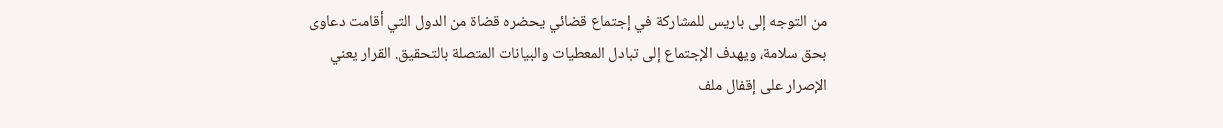من التوجه إلى باريس للمشاركة في إجتماع قضائي يحضره قضاة من الدول التي أقامت دعاوى بحق سلامة، ويهدف الإجتماع إلى تبادل المعطيات والبيانات المتصلة بالتحقيق. القرار يعني الإصرار على إقفال ملف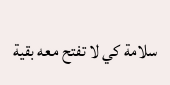سلامة كي لا تفتح معه بقية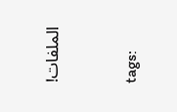الملفات!


tags: